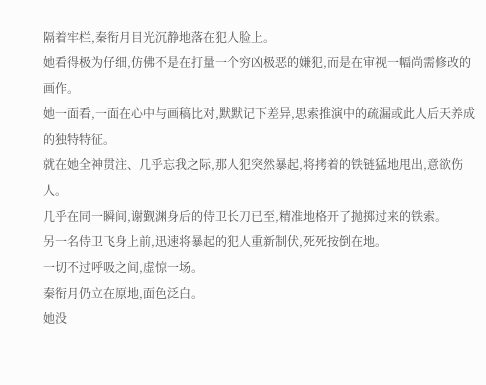隔着牢栏,秦衔月目光沉静地落在犯人脸上。
她看得极为仔细,仿佛不是在打量一个穷凶极恶的嫌犯,而是在审视一幅尚需修改的画作。
她一面看,一面在心中与画稿比对,默默记下差异,思索推演中的疏漏或此人后天养成的独特特征。
就在她全神贯注、几乎忘我之际,那人犯突然暴起,将拷着的铁链猛地甩出,意欲伤人。
几乎在同一瞬间,谢觐渊身后的侍卫长刀已至,精准地格开了抛掷过来的铁索。
另一名侍卫飞身上前,迅速将暴起的犯人重新制伏,死死按倒在地。
一切不过呼吸之间,虚惊一场。
秦衔月仍立在原地,面色泛白。
她没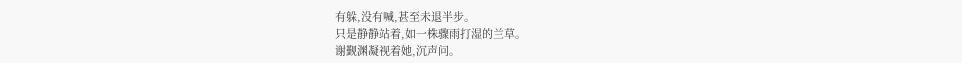有躲,没有喊,甚至未退半步。
只是静静站着,如一株骤雨打湿的兰草。
谢觐渊凝视着她,沉声问。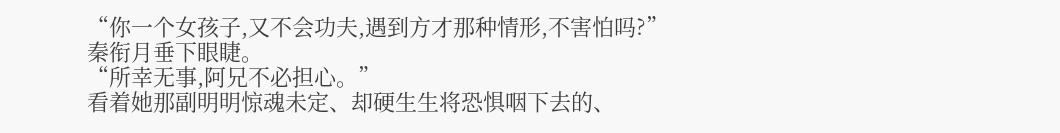“你一个女孩子,又不会功夫,遇到方才那种情形,不害怕吗?”
秦衔月垂下眼睫。
“所幸无事,阿兄不必担心。”
看着她那副明明惊魂未定、却硬生生将恐惧咽下去的、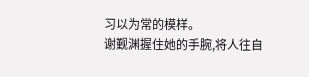习以为常的模样。
谢觐渊握住她的手腕,将人往自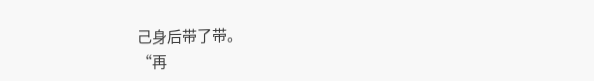己身后带了带。
“再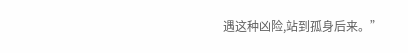遇这种凶险,站到孤身后来。”